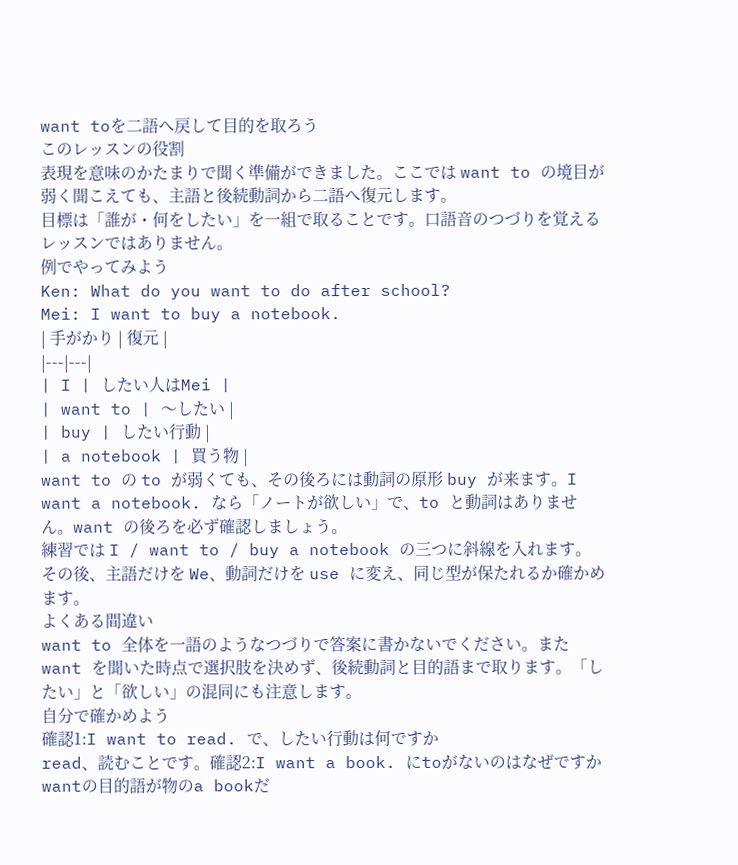want toを二語へ戻して目的を取ろう
このレッスンの役割
表現を意味のかたまりで聞く準備ができました。ここでは want to の境目が弱く聞こえても、主語と後続動詞から二語へ復元します。
目標は「誰が・何をしたい」を一組で取ることです。口語音のつづりを覚えるレッスンではありません。
例でやってみよう
Ken: What do you want to do after school?
Mei: I want to buy a notebook.
| 手がかり | 復元 |
|---|---|
| I | したい人はMei |
| want to | 〜したい |
| buy | したい行動 |
| a notebook | 買う物 |
want to の to が弱くても、その後ろには動詞の原形 buy が来ます。I want a notebook. なら「ノートが欲しい」で、to と動詞はありません。want の後ろを必ず確認しましょう。
練習では I / want to / buy a notebook の三つに斜線を入れます。その後、主語だけを We、動詞だけを use に変え、同じ型が保たれるか確かめます。
よくある間違い
want to 全体を一語のようなつづりで答案に書かないでください。また want を聞いた時点で選択肢を決めず、後続動詞と目的語まで取ります。「したい」と「欲しい」の混同にも注意します。
自分で確かめよう
確認1:I want to read. で、したい行動は何ですか
read、読むことです。確認2:I want a book. にtoがないのはなぜですか
wantの目的語が物のa bookだ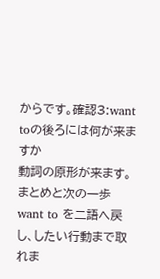からです。確認3:want toの後ろには何が来ますか
動詞の原形が来ます。まとめと次の一歩
want to を二語へ戻し、したい行動まで取れま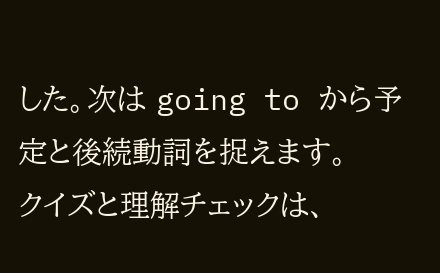した。次は going to から予定と後続動詞を捉えます。
クイズと理解チェックは、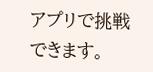アプリで挑戦できます。